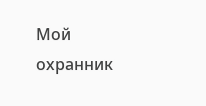Мой охранник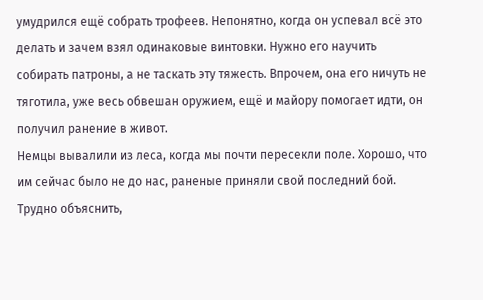умудрился ещё собрать трофеев. Непонятно, когда он успевал всё это делать и зачем взял одинаковые винтовки. Нужно его научить собирать патроны, а не таскать эту тяжесть. Впрочем, она его ничуть не тяготила, уже весь обвешан оружием, ещё и майору помогает идти, он получил ранение в живот.
Немцы вывалили из леса, когда мы почти пересекли поле. Хорошо, что им сейчас было не до нас, раненые приняли свой последний бой. Трудно объяснить,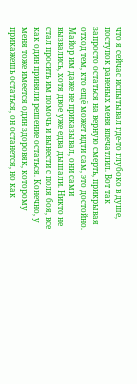что я сейчас испытывал где-то глубоко в душе, поступок раненых меня впечатлил. Вот так запросто остаться на верную смерть, прикрывая отход тем, кто ещё может идти сам, это достойно. Майор им даже не приказывал, они сами вызвались, хотя двое уже едва дышали. Никто не стал просить им помочь и вынести с поля боя, все как один приняли решение остаться. Конечно, у меня тоже имеется один здоровяк, которому прикажешь остаться, он останется, но как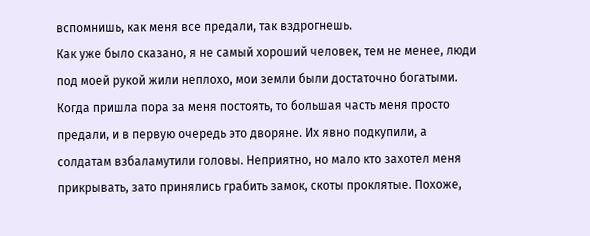вспомнишь, как меня все предали, так вздрогнешь.
Как уже было сказано, я не самый хороший человек, тем не менее, люди под моей рукой жили неплохо, мои земли были достаточно богатыми. Когда пришла пора за меня постоять, то большая часть меня просто предали, и в первую очередь это дворяне. Их явно подкупили, а солдатам взбаламутили головы. Неприятно, но мало кто захотел меня прикрывать, зато принялись грабить замок, скоты проклятые. Похоже,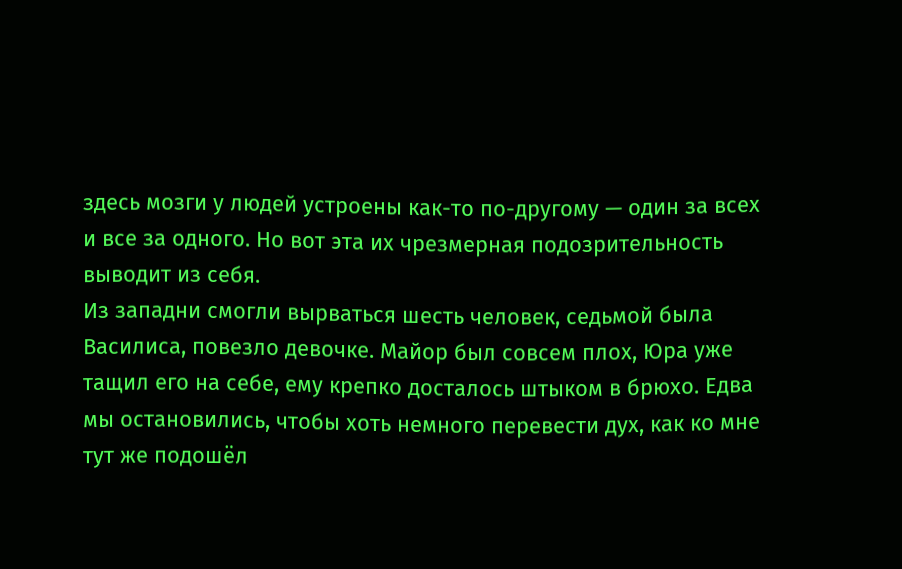здесь мозги у людей устроены как-то по-другому — один за всех и все за одного. Но вот эта их чрезмерная подозрительность выводит из себя.
Из западни смогли вырваться шесть человек, седьмой была Василиса, повезло девочке. Майор был совсем плох, Юра уже тащил его на себе, ему крепко досталось штыком в брюхо. Едва мы остановились, чтобы хоть немного перевести дух, как ко мне тут же подошёл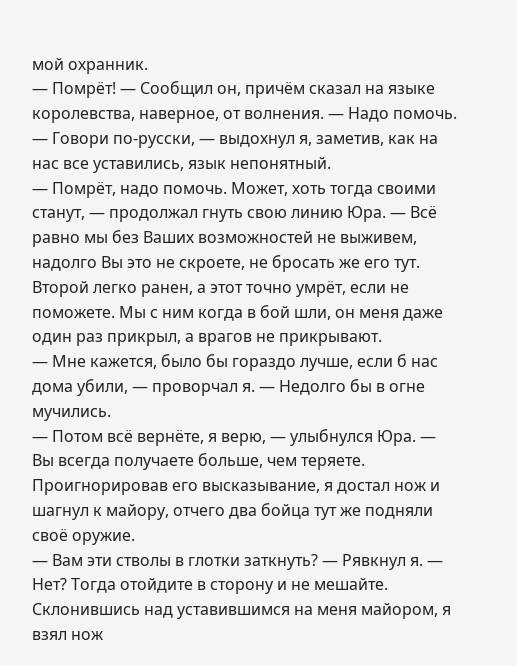мой охранник.
— Помрёт! — Сообщил он, причём сказал на языке королевства, наверное, от волнения. — Надо помочь.
— Говори по-русски, — выдохнул я, заметив, как на нас все уставились, язык непонятный.
— Помрёт, надо помочь. Может, хоть тогда своими станут, — продолжал гнуть свою линию Юра. — Всё равно мы без Ваших возможностей не выживем, надолго Вы это не скроете, не бросать же его тут. Второй легко ранен, а этот точно умрёт, если не поможете. Мы с ним когда в бой шли, он меня даже один раз прикрыл, а врагов не прикрывают.
— Мне кажется, было бы гораздо лучше, если б нас дома убили, — проворчал я. — Недолго бы в огне мучились.
— Потом всё вернёте, я верю, — улыбнулся Юра. — Вы всегда получаете больше, чем теряете.
Проигнорировав его высказывание, я достал нож и шагнул к майору, отчего два бойца тут же подняли своё оружие.
— Вам эти стволы в глотки заткнуть? — Рявкнул я. — Нет? Тогда отойдите в сторону и не мешайте.
Склонившись над уставившимся на меня майором, я взял нож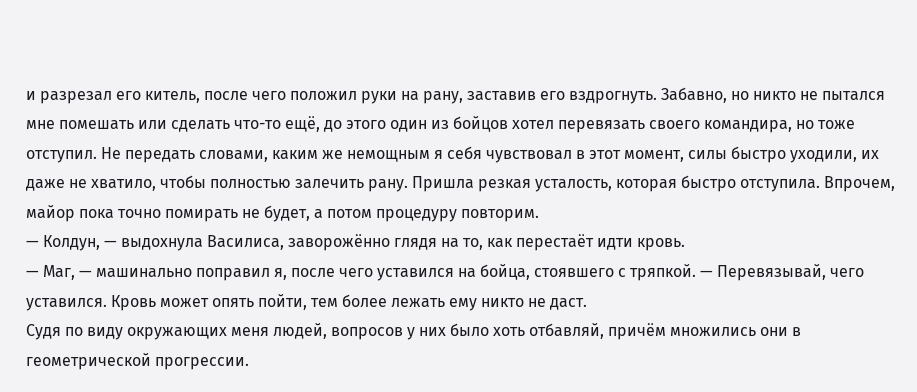и разрезал его китель, после чего положил руки на рану, заставив его вздрогнуть. Забавно, но никто не пытался мне помешать или сделать что-то ещё, до этого один из бойцов хотел перевязать своего командира, но тоже отступил. Не передать словами, каким же немощным я себя чувствовал в этот момент, силы быстро уходили, их даже не хватило, чтобы полностью залечить рану. Пришла резкая усталость, которая быстро отступила. Впрочем, майор пока точно помирать не будет, а потом процедуру повторим.
— Колдун, — выдохнула Василиса, заворожённо глядя на то, как перестаёт идти кровь.
— Маг, — машинально поправил я, после чего уставился на бойца, стоявшего с тряпкой. — Перевязывай, чего уставился. Кровь может опять пойти, тем более лежать ему никто не даст.
Судя по виду окружающих меня людей, вопросов у них было хоть отбавляй, причём множились они в геометрической прогрессии.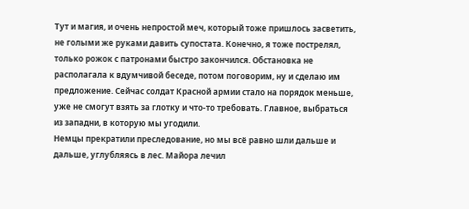Тут и магия, и очень непростой меч, который тоже пришлось засветить, не голыми же руками давить супостата. Конечно, я тоже пострелял, только рожок с патронами быстро закончился. Обстановка не располагала к вдумчивой беседе, потом поговорим, ну и сделаю им предложение. Сейчас солдат Красной армии стало на порядок меньше, уже не смогут взять за глотку и что-то требовать. Главное, выбраться из западни, в которую мы угодили.
Немцы прекратили преследование, но мы всё равно шли дальше и дальше, углубляясь в лес. Майора лечил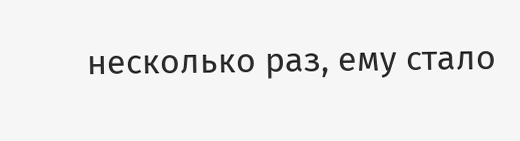несколько раз, ему стало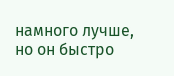намного лучше, но он быстро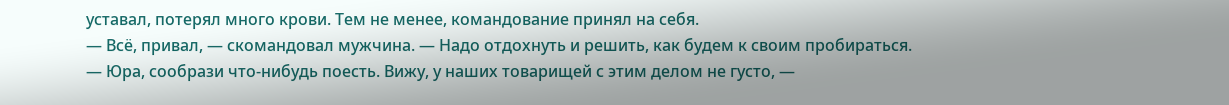уставал, потерял много крови. Тем не менее, командование принял на себя.
— Всё, привал, — скомандовал мужчина. — Надо отдохнуть и решить, как будем к своим пробираться.
— Юра, сообрази что-нибудь поесть. Вижу, у наших товарищей с этим делом не густо, —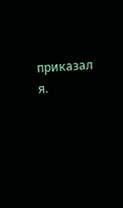приказал я.